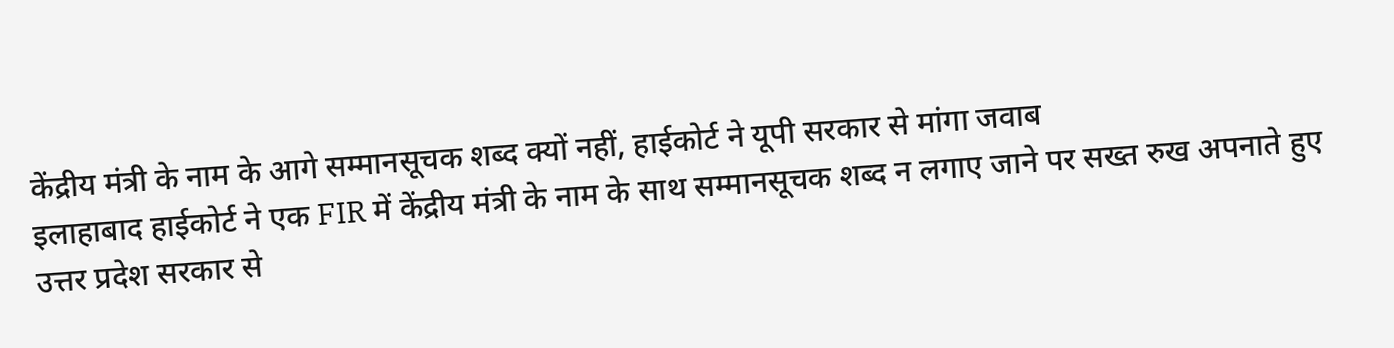केंद्रीय मंत्री के नाम के आगे सम्मानसूचक शब्द क्यों नहीं, हाईकोर्ट ने यूपी सरकार से मांगा जवाब
इलाहाबाद हाईकोर्ट ने एक FIR में केंद्रीय मंत्री के नाम के साथ सम्मानसूचक शब्द न लगाए जाने पर सख्त रुख अपनाते हुए उत्तर प्रदेश सरकार से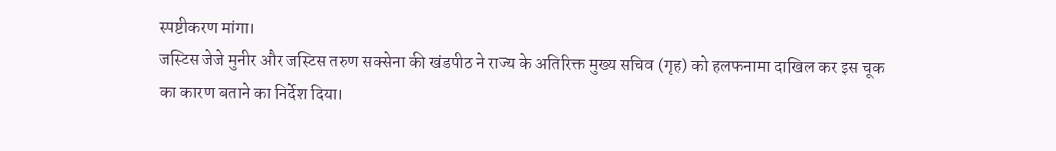स्पष्टीकरण मांगा।
जस्टिस जेजे मुनीर और जस्टिस तरुण सक्सेना की खंडपीठ ने राज्य के अतिरिक्त मुख्य सचिव (गृह) को हलफनामा दाखिल कर इस चूक का कारण बताने का निर्देश दिया।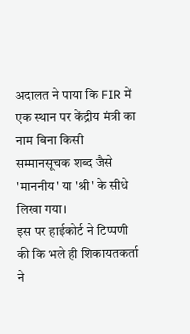अदालत ने पाया कि FIR में एक स्थान पर केंद्रीय मंत्री का नाम बिना किसी सम्मानसूचक शब्द जैसे 'माननीय' या 'श्री' के सीधे लिखा गया।
इस पर हाईकोर्ट ने टिप्पणी की कि भले ही शिकायतकर्ता ने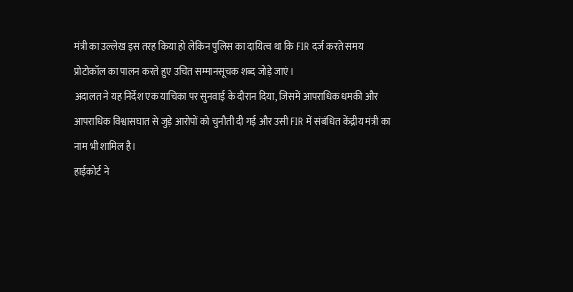मंत्री का उल्लेख इस तरह किया हो लेकिन पुलिस का दायित्व था कि FIR दर्ज करते समय प्रोटोकॉल का पालन करते हुए उचित सम्मानसूचक शब्द जोड़े जाएं।
अदालत ने यह निर्देश एक याचिका पर सुनवाई के दौरान दिया, जिसमें आपराधिक धमकी और आपराधिक विश्वासघात से जुड़े आरोपों को चुनौती दी गई और उसी FIR में संबंधित केंद्रीय मंत्री का नाम भी शामिल है।
हाईकोर्ट ने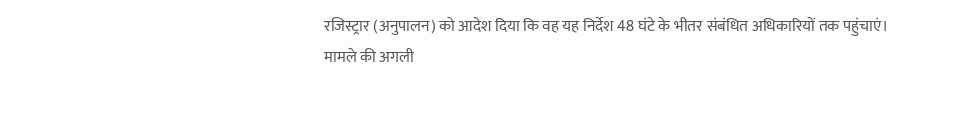रजिस्ट्रार (अनुपालन) को आदेश दिया कि वह यह निर्देश 48 घंटे के भीतर संबंधित अधिकारियों तक पहुंचाएं।
मामले की अगली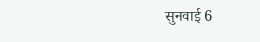सुनवाई 6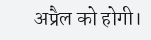अप्रैल को होगी।